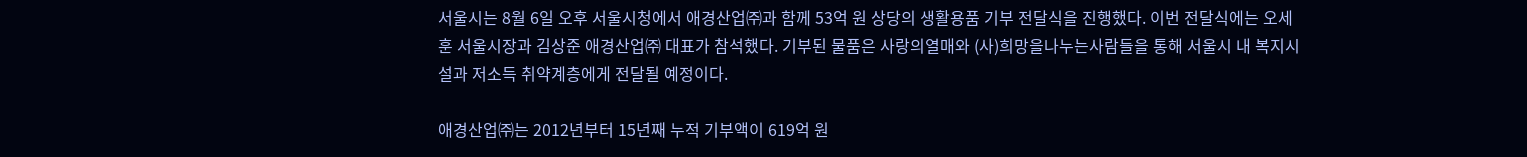서울시는 8월 6일 오후 서울시청에서 애경산업㈜과 함께 53억 원 상당의 생활용품 기부 전달식을 진행했다. 이번 전달식에는 오세훈 서울시장과 김상준 애경산업㈜ 대표가 참석했다. 기부된 물품은 사랑의열매와 (사)희망을나누는사람들을 통해 서울시 내 복지시설과 저소득 취약계층에게 전달될 예정이다.

애경산업㈜는 2012년부터 15년째 누적 기부액이 619억 원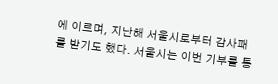에 이르며, 지난해 서울시로부터 감사패를 받기도 했다. 서울시는 이번 기부를 통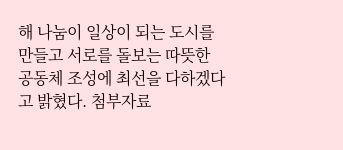해 나눔이 일상이 되는 도시를 만들고 서로를 돌보는 따뜻한 공동체 조성에 최선을 다하겠다고 밝혔다. 첨부자료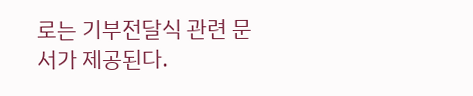로는 기부전달식 관련 문서가 제공된다.